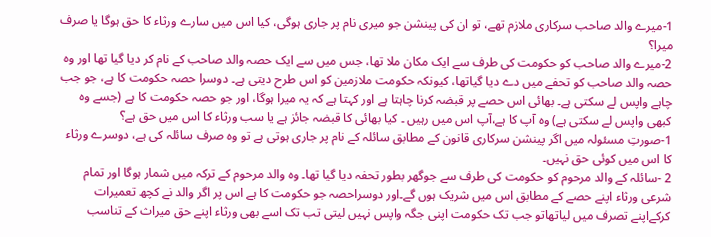1-میرے والد صاحب سرکاری ملازم تھے، تو ان کی پینشن جو میری نام پر جاری ہوگی، کیا اس میں سارے ورثاء کا حق ہوگا یا صرف میرا؟
2-میرے والد صاحب کو حکومت کی طرف سے ایک مکان ملا تھا، جس میں سے ایک حصہ والد صاحب کے نام کر دیا گیا تھا اور وہ حصہ والد صاحب کو تحفے میں دے دیا گیاتھا، کیونکہ حکومت ملازمین کو اس طرح دیتی ہے۔ دوسرا حصہ حکومت کا ہے، جو جب چاہے واپس لے سکتی ہے۔ بھائی اس حصے پر قبضہ کرنا چاہتا ہے اور کہتا ہے کہ یہ میرا ہوگا، اور جو حصہ حکومت کا ہے (جسے وہ کبھی واپس لے سکتی ہے) وہ آپ کا ہے،آپ اس میں رہیں ۔ کیا بھائی کا قبضہ جائز ہے یا سب ورثاء کا اس میں حق ہے؟
1-صورتِ مسئولہ میں اگر پینشن سرکاری قانون کے مطابق سائلہ کے نام پر جاری ہوتی ہے تو وہ صرف سائلہ کی ہے، دوسرے ورثاء کا اس میں کوئی حق نہیں۔
2 -سائلہ کے والد مرحوم کو حکومت کی طرف سے جوگھر بطور تحفہ دیا گیا تھا۔ وہ والد مرحوم کے ترکہ میں شمار ہوگا اور تمام شرعی ورثاء اپنے حصے کے مطابق اس میں شریک ہوں گے۔اور دوسراحصہ جو حکومت کا ہے اس پر اگر والد نے کچھ تعمیرات کرکےاپنے تصرف میں لیاتھاتو جب تک حکومت اپنی جگہ واپس نہیں لیتی تب تک اسے بھی ورثاء اپنے حق میراث کے تناسب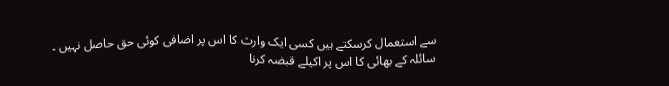سے استعمال کرسکتے ہیں کسی ایک وارث کا اس پر اضافی کوئی حق حاصل نہیں ۔ سائلہ کے بھائی کا اس پر اکیلے قبضہ کرنا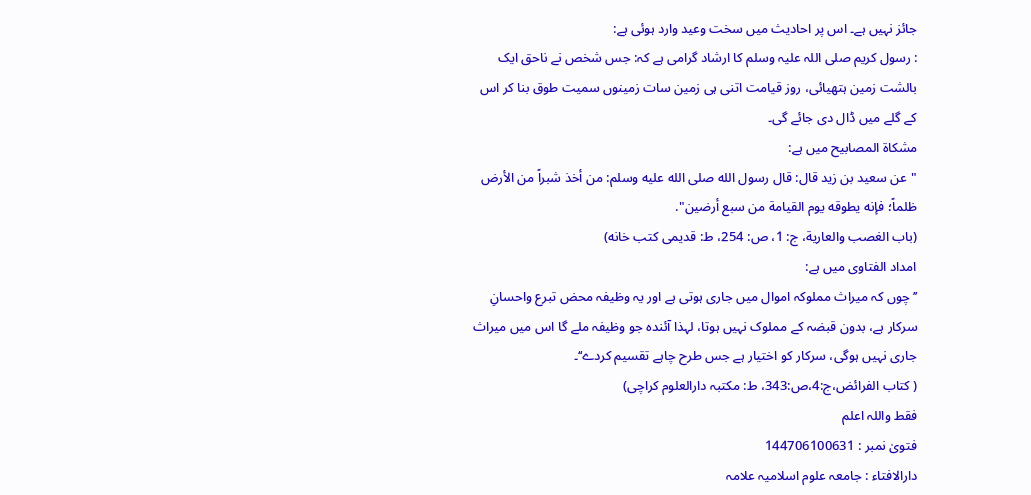جائز نہیں ہے۔ اس پر احادیث میں سخت وعید وارد ہوئی ہے:
: رسول کریم صلی اللہ علیہ وسلم کا ارشاد گرامی ہے کہ: جس شخص نے ناحق ایک بالشت زمین ہتھیائی، روز قیامت اتنی ہی زمین سات زمینوں سمیت طوق بنا کر اس کے گلے میں ڈال دی جائے گی۔
مشکاۃ المصابیح میں ہے:
"عن سعيد بن زيد قال: قال رسول الله صلى الله عليه وسلم: من أخذ شبراً من الأرض ظلماً؛ فإنه يطوقه يوم القيامة من سبع أرضين".
(باب الغصب والعاریة، ج: 1، ص: 254، ط: قدیمی كتب خانه)
امداد الفتاوی میں ہے:
’’چوں کہ میراث مملوکہ اموال میں جاری ہوتی ہے اور یہ وظیفہ محض تبرع واحسانِ سرکار ہے، بدون قبضہ کے مملوک نہیں ہوتا، لہذا آئندہ جو وظیفہ ملے گا اس میں میراث جاری نہیں ہوگی، سرکار کو اختیار ہے جس طرح چاہے تقسیم کردے‘‘۔
( کتاب الفرائض،ج:4،ص:343، ط: مکتبہ دارالعلوم کراچی)
فقط واللہ اعلم
فتویٰ نمبر : 144706100631
دارالافتاء : جامعہ علوم اسلامیہ علامہ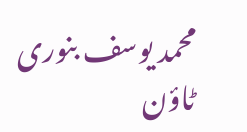محمد یوسف بنوری ٹاؤن